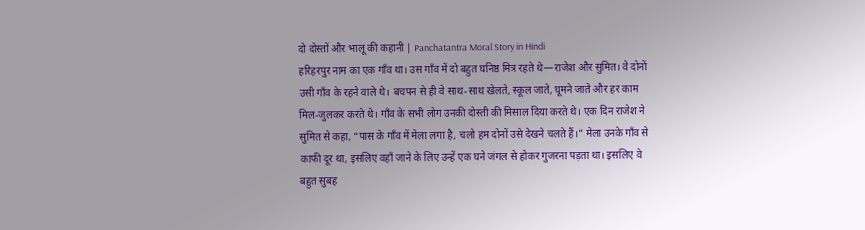दो दोस्तों और भालू की कहानी | Panchatantra Moral Story in Hindi
हरिहरपुर नाम का एक गाँव था। उस गाँव में दो बहुत घनिष्ठ मित्र रहते थे—राजेश और सुमित। वे दोनों उसी गाँव के रहने वाले थे। बचपन से ही वे साथ-साथ खेलते, स्कूल जाते, घूमने जाते और हर काम मिल-जुलकर करते थे। गाँव के सभी लोग उनकी दोस्ती की मिसाल दिया करते थे। एक दिन राजेश ने सुमित से कहा, “पास के गाँव में मेला लगा है, चलो हम दोनों उसे देखने चलते हैं।” मेला उनके गाँव से काफी दूर था, इसलिए वहाँ जाने के लिए उन्हें एक घने जंगल से होकर गुजरना पड़ता था। इसलिए वे बहुत सुबह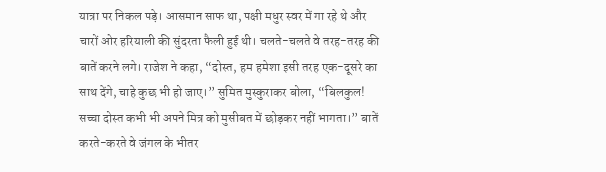यात्रा पर निकल पड़े। आसमान साफ था, पक्षी मधुर स्वर में गा रहे थे और चारों ओर हरियाली की सुंदरता फैली हुई थी। चलते-चलते वे तरह-तरह की बातें करने लगे। राजेश ने कहा, “दोस्त, हम हमेशा इसी तरह एक-दूसरे का साथ देंगे, चाहे कुछ भी हो जाए।” सुमित मुस्कुराकर बोला, “बिलकुल! सच्चा दोस्त कभी भी अपने मित्र को मुसीबत में छोड़कर नहीं भागता।” बातें करते-करते वे जंगल के भीतर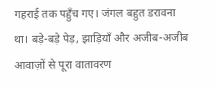गहराई तक पहुँच गए। जंगल बहुत डरावना था। बड़े-बड़े पेड़, झाड़ियाँ और अजीब-अजीब आवाज़ों से पूरा वातावरण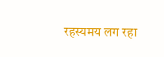रहस्यमय लग रहा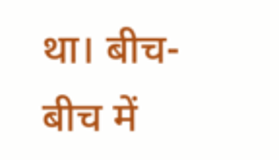था। बीच-बीच में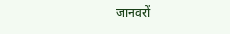जानवरों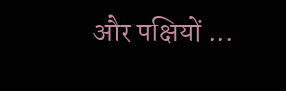और पक्षियों ...